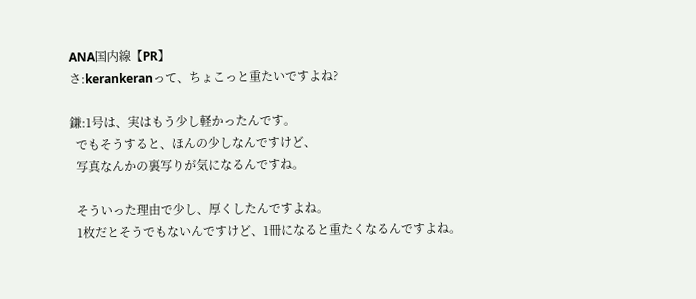ANA国内線【PR】
さ:kerankeranって、ちょこっと重たいですよね?

鎌:1号は、実はもう少し軽かったんです。
  でもそうすると、ほんの少しなんですけど、
  写真なんかの裏写りが気になるんですね。

  そういった理由で少し、厚くしたんですよね。
  1枚だとそうでもないんですけど、1冊になると重たくなるんですよね。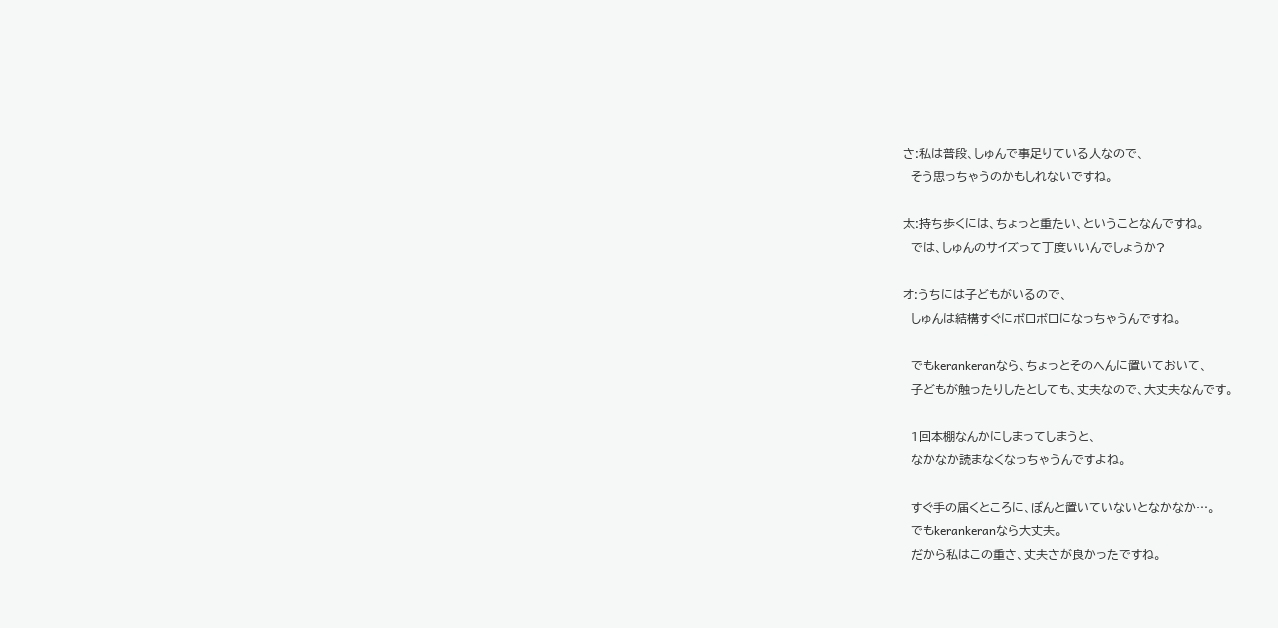さ:私は普段、しゅんで事足りている人なので、
  そう思っちゃうのかもしれないですね。

太:持ち歩くには、ちょっと重たい、ということなんですね。
  では、しゅんのサイズって丁度いいんでしょうか?

オ:うちには子どもがいるので、
  しゅんは結構すぐにボロボロになっちゃうんですね。

  でもkerankeranなら、ちょっとそのへんに置いておいて、
  子どもが触ったりしたとしても、丈夫なので、大丈夫なんです。

  1回本棚なんかにしまってしまうと、
  なかなか読まなくなっちゃうんですよね。

  すぐ手の届くところに、ぽんと置いていないとなかなか…。
  でもkerankeranなら大丈夫。
  だから私はこの重さ、丈夫さが良かったですね。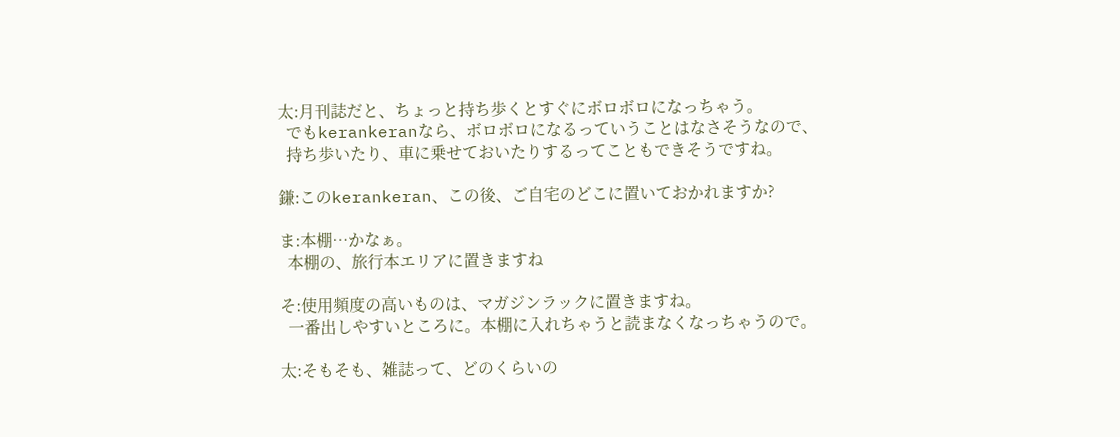太:月刊誌だと、ちょっと持ち歩くとすぐにボロボロになっちゃう。
  でもkerankeranなら、ボロボロになるっていうことはなさそうなので、
  持ち歩いたり、車に乗せておいたりするってこともできそうですね。

鎌:このkerankeran、この後、ご自宅のどこに置いておかれますか?

ま:本棚…かなぁ。
  本棚の、旅行本エリアに置きますね

そ:使用頻度の高いものは、マガジンラックに置きますね。
  一番出しやすいところに。本棚に入れちゃうと読まなくなっちゃうので。

太:そもそも、雑誌って、どのくらいの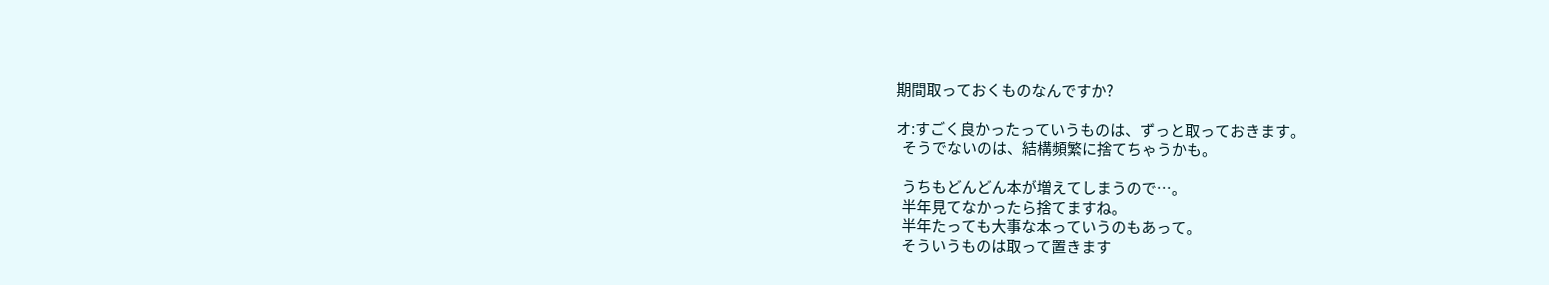期間取っておくものなんですか?

オ:すごく良かったっていうものは、ずっと取っておきます。
  そうでないのは、結構頻繁に捨てちゃうかも。

  うちもどんどん本が増えてしまうので…。
  半年見てなかったら捨てますね。
  半年たっても大事な本っていうのもあって。
  そういうものは取って置きます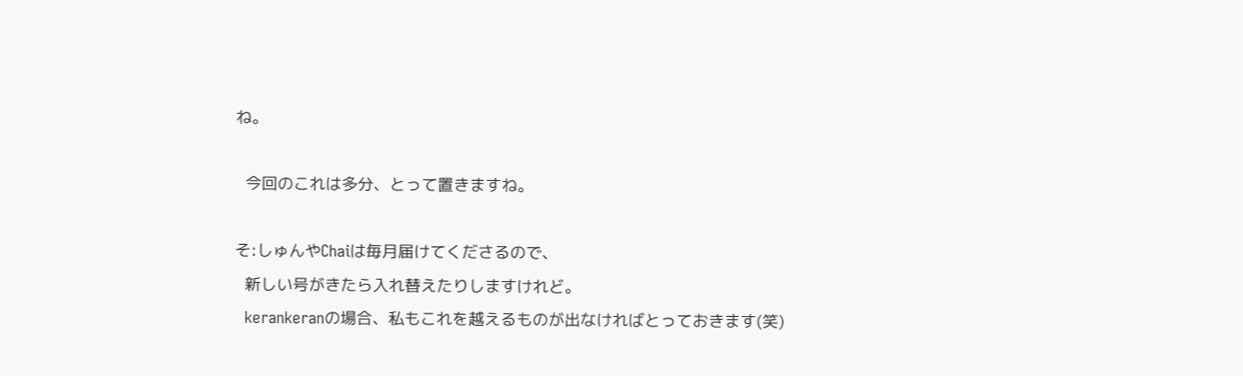ね。

  今回のこれは多分、とって置きますね。

そ:しゅんやChaiは毎月届けてくださるので、
  新しい号がきたら入れ替えたりしますけれど。
  kerankeranの場合、私もこれを越えるものが出なければとっておきます(笑)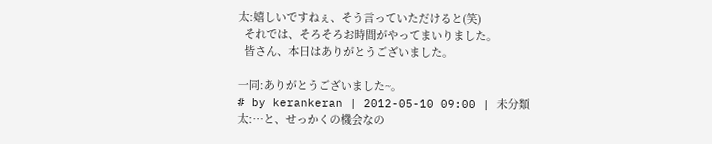太:嬉しいですねぇ、そう言っていただけると(笑)
  それでは、そろそろお時間がやってまいりました。
  皆さん、本日はありがとうございました。

一同:ありがとうございました~。
# by kerankeran | 2012-05-10 09:00 | 未分類
太:…と、せっかくの機会なの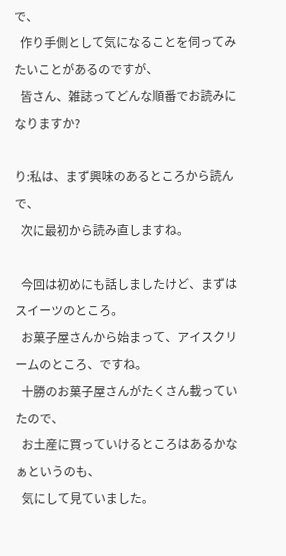で、
  作り手側として気になることを伺ってみたいことがあるのですが、
  皆さん、雑誌ってどんな順番でお読みになりますか?

り:私は、まず興味のあるところから読んで、
  次に最初から読み直しますね。

  今回は初めにも話しましたけど、まずはスイーツのところ。
  お菓子屋さんから始まって、アイスクリームのところ、ですね。
  十勝のお菓子屋さんがたくさん載っていたので、
  お土産に買っていけるところはあるかなぁというのも、
  気にして見ていました。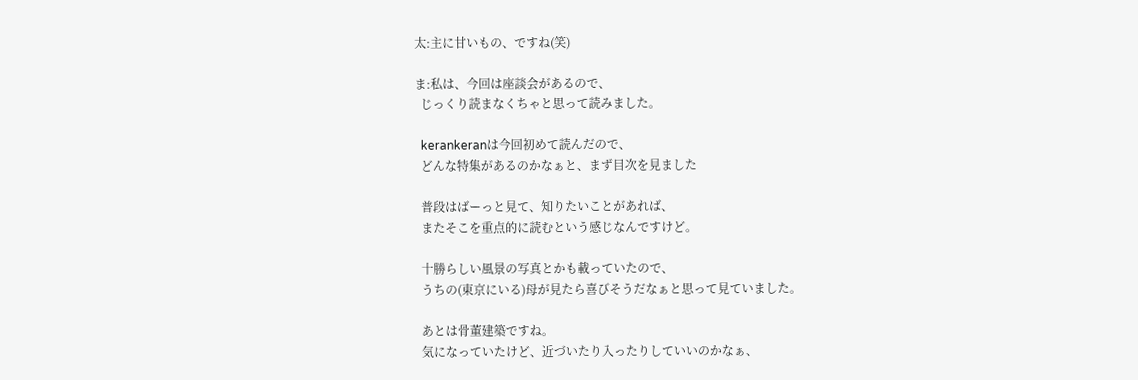太:主に甘いもの、ですね(笑)

ま:私は、今回は座談会があるので、
  じっくり読まなくちゃと思って読みました。

  kerankeranは今回初めて読んだので、
  どんな特集があるのかなぁと、まず目次を見ました

  普段はばーっと見て、知りたいことがあれば、
  またそこを重点的に読むという感じなんですけど。

  十勝らしい風景の写真とかも載っていたので、
  うちの(東京にいる)母が見たら喜びそうだなぁと思って見ていました。

  あとは骨董建築ですね。
  気になっていたけど、近づいたり入ったりしていいのかなぁ、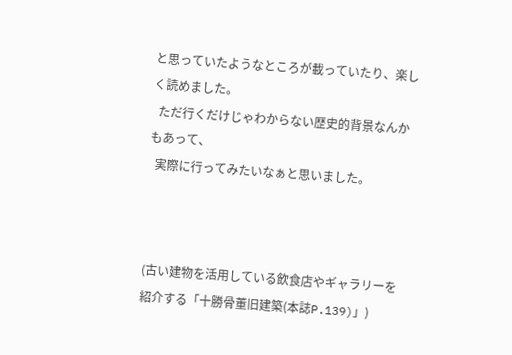と思っていたようなところが載っていたり、楽しく読めました。
  ただ行くだけじゃわからない歴史的背景なんかもあって、
  実際に行ってみたいなぁと思いました。



(古い建物を活用している飲食店やギャラリーを紹介する「十勝骨董旧建築(本誌P.139)」)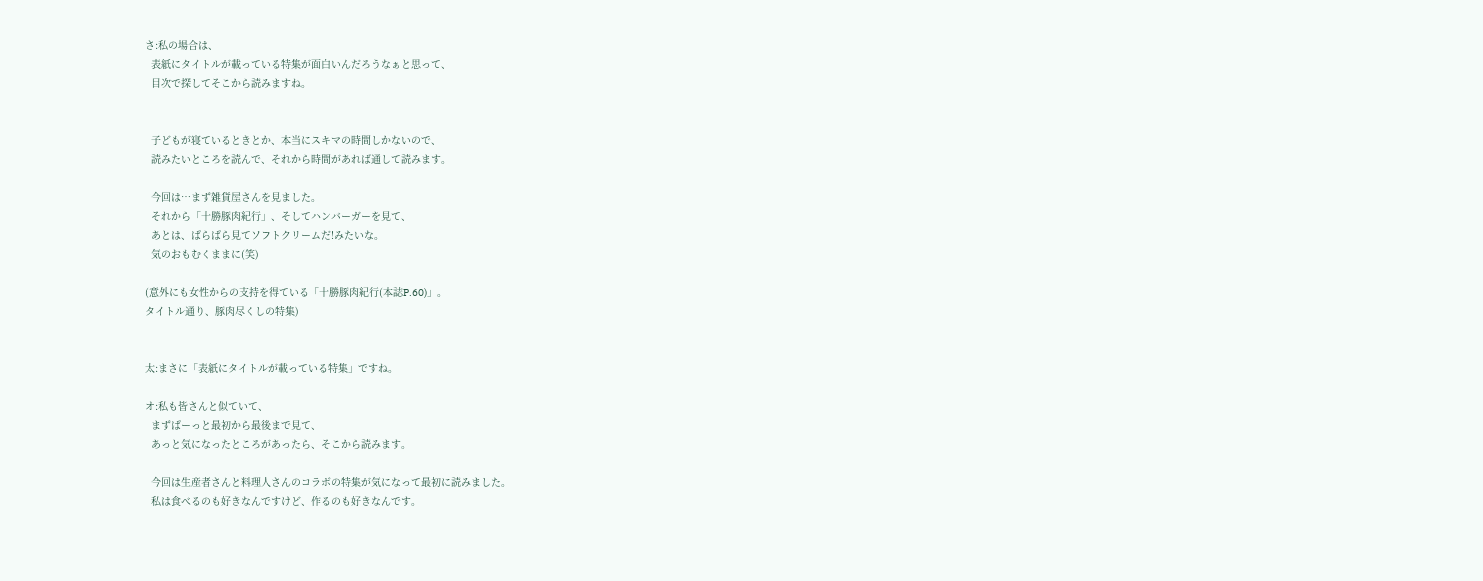さ:私の場合は、
  表紙にタイトルが載っている特集が面白いんだろうなぁと思って、
  目次で探してそこから読みますね。


  子どもが寝ているときとか、本当にスキマの時間しかないので、
  読みたいところを読んで、それから時間があれば通して読みます。

  今回は…まず雑貨屋さんを見ました。
  それから「十勝豚肉紀行」、そしてハンバーガーを見て、
  あとは、ぱらぱら見てソフトクリームだ!みたいな。
  気のおもむくままに(笑)

(意外にも女性からの支持を得ている「十勝豚肉紀行(本誌P.60)」。
タイトル通り、豚肉尽くしの特集)


太:まさに「表紙にタイトルが載っている特集」ですね。

オ:私も皆さんと似ていて、
  まずぱーっと最初から最後まで見て、
  あっと気になったところがあったら、そこから読みます。

  今回は生産者さんと料理人さんのコラボの特集が気になって最初に読みました。
  私は食べるのも好きなんですけど、作るのも好きなんです。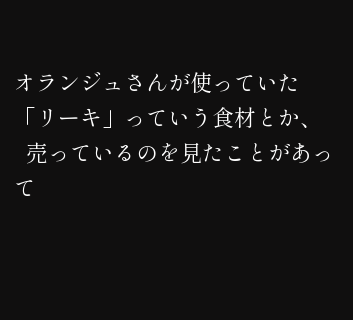オランジュさんが使っていた「リーキ」っていう食材とか、
  売っているのを見たことがあって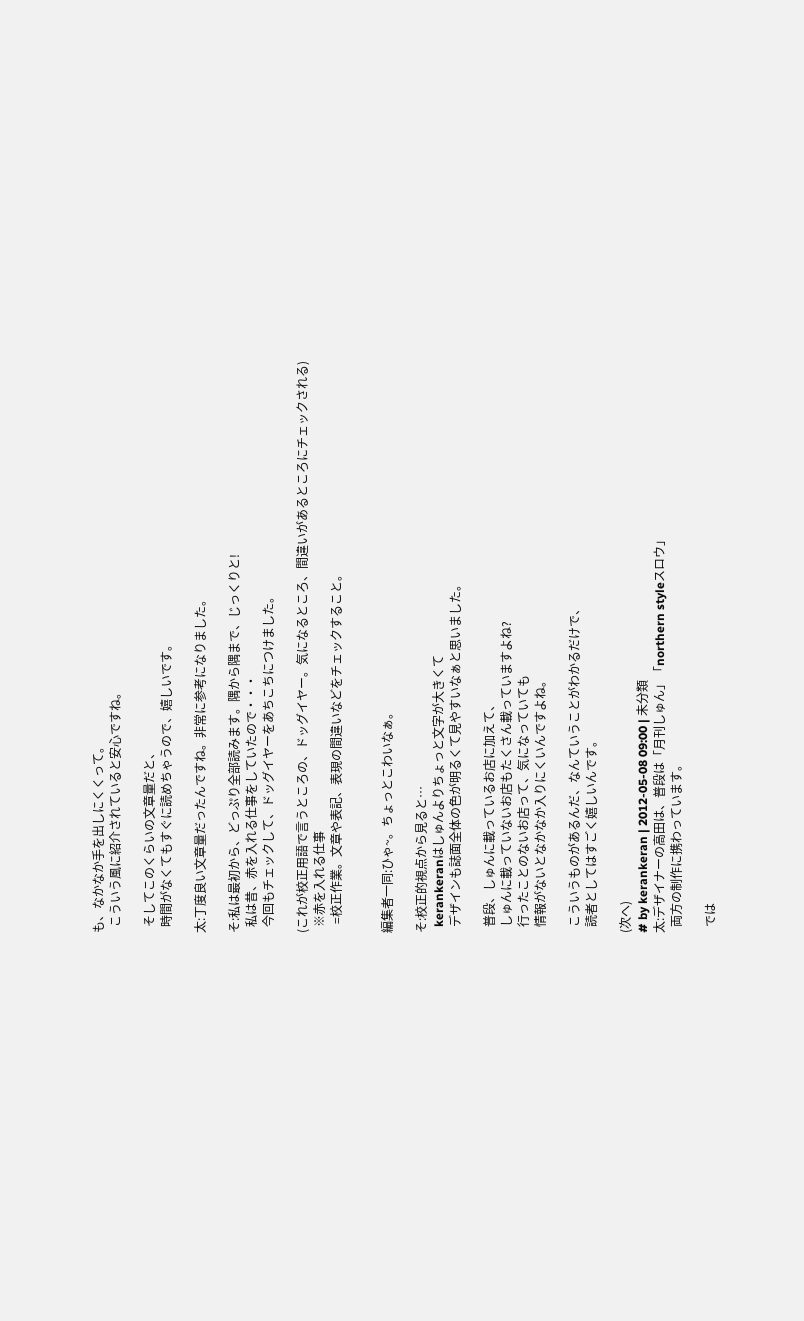も、なかなか手を出しにくくって。
  こういう風に紹介されていると安心ですね。

  そしてこのくらいの文章量だと、
  時間がなくてもすぐに読めちゃうので、嬉しいです。

太:丁度良い文章量だったんですね。非常に参考になりました。

そ:私は最初から、どっぷり全部読みます。隅から隅まで、じっくりと!
  私は昔、赤を入れる仕事をしていたので・・・
  今回もチェックして、ドッグイヤーをあちこちにつけました。

(これが校正用語で言うところの、ドッグイヤー。気になるところ、間違いがあるところにチェックされる)
  ※赤を入れる仕事
   =校正作業。文章や表記、表現の間違いなどをチェックすること。


編集者一同:ひゃ~。ちょっとこわいなぁ。

そ:校正的視点から見ると…
  kerankeranはしゅんよりちょっと文字が大きくて
  デザインも誌面全体の色が明るくて見やすいなぁと思いました。

  普段、しゅんに載っているお店に加えて、
  しゅんに載っていないお店もたくさん載っていますよね?
  行ったことのないお店って、気になっていても
  情報がないとなかなか入りにくいんですよね。

  こういうものがあるんだ、なんていうことがわかるだけで、
  読者としてはすごく嬉しいんです。

(次へ)
# by kerankeran | 2012-05-08 09:00 | 未分類
太:デザイナーの高田は、普段は「月刊しゅん」「northern styleスロウ」
  両方の制作に携わっています。

  では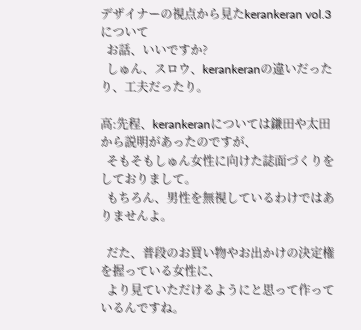デザイナーの視点から見たkerankeran vol.3について
  お話、いいですか?
  しゅん、スロウ、kerankeranの違いだったり、工夫だったり。

高:先程、kerankeranについては鎌田や太田から説明があったのですが、
  そもそもしゅん女性に向けた誌面づくりをしておりまして。
  もちろん、男性を無視しているわけではありませんよ。

  だた、普段のお買い物やお出かけの決定権を握っている女性に、
  より見ていただけるようにと思って作っているんですね。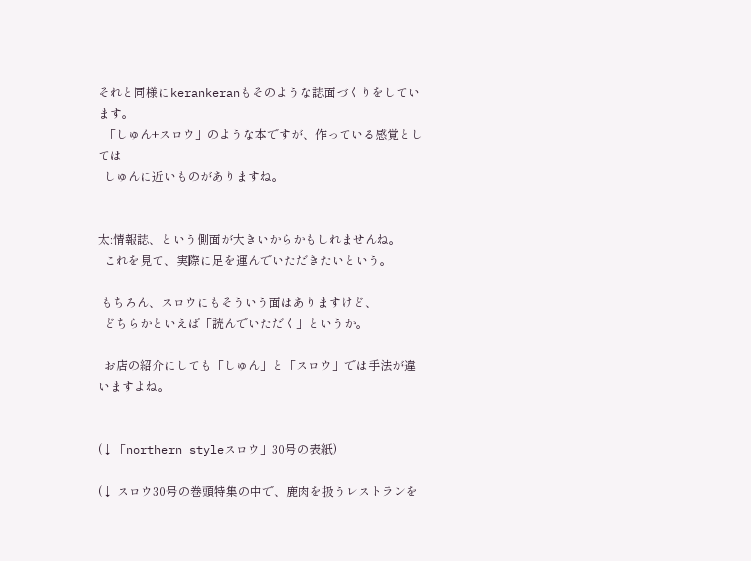それと同様にkerankeranもそのような誌面づくりをしています。
  「しゅん+スロウ」のような本ですが、作っている感覚としては
  しゅんに近いものがありますね。


太:情報誌、という側面が大きいからかもしれませんね。
  これを見て、実際に足を運んでいただきたいという。

 もちろん、スロウにもそういう面はありますけど、
  どちらかといえば「読んでいただく」というか。

  お店の紹介にしても「しゅん」と「スロウ」では手法が違いますよね。


(↓「northern styleスロウ」30号の表紙)

(↓ スロウ30号の巻頭特集の中で、鹿肉を扱うレストランを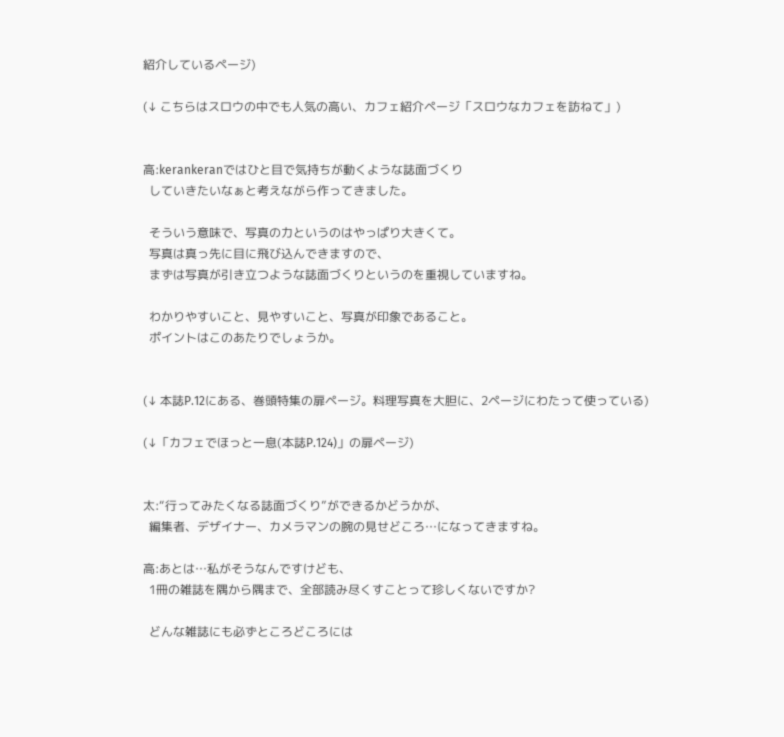紹介しているページ)

(↓ こちらはスロウの中でも人気の高い、カフェ紹介ページ「スロウなカフェを訪ねて」)


高:kerankeranではひと目で気持ちが動くような誌面づくり
  していきたいなぁと考えながら作ってきました。

  そういう意味で、写真の力というのはやっぱり大きくて。
  写真は真っ先に目に飛び込んできますので、
  まずは写真が引き立つような誌面づくりというのを重視していますね。

  わかりやすいこと、見やすいこと、写真が印象であること。
  ポイントはこのあたりでしょうか。


(↓ 本誌P.12にある、巻頭特集の扉ページ。料理写真を大胆に、2ページにわたって使っている)

(↓「カフェでほっと一息(本誌P.124)」の扉ページ)


太:“行ってみたくなる誌面づくり”ができるかどうかが、
  編集者、デザイナー、カメラマンの腕の見せどころ…になってきますね。

高:あとは…私がそうなんですけども、
  1冊の雑誌を隅から隅まで、全部読み尽くすことって珍しくないですか?

  どんな雑誌にも必ずところどころには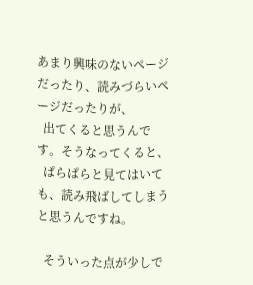あまり興味のないページだったり、読みづらいページだったりが、
  出てくると思うんです。そうなってくると、
  ぱらぱらと見てはいても、読み飛ばしてしまうと思うんですね。

  そういった点が少しで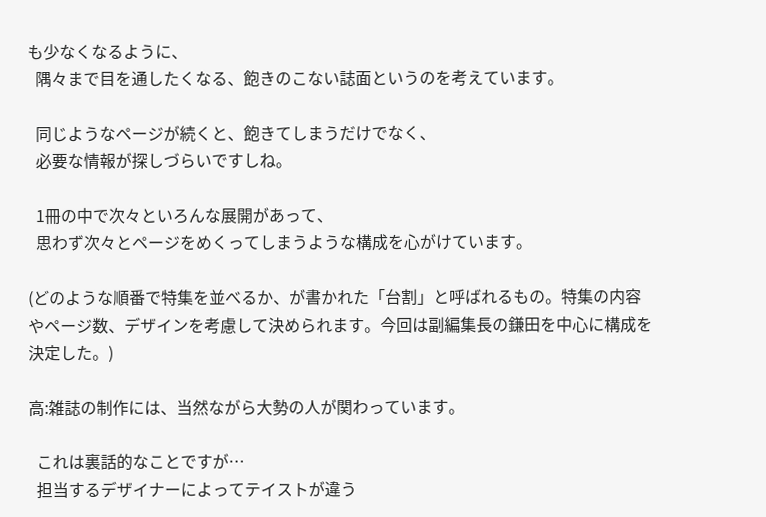も少なくなるように、
  隅々まで目を通したくなる、飽きのこない誌面というのを考えています。

  同じようなページが続くと、飽きてしまうだけでなく、
  必要な情報が探しづらいですしね。

  1冊の中で次々といろんな展開があって、
  思わず次々とページをめくってしまうような構成を心がけています。

(どのような順番で特集を並べるか、が書かれた「台割」と呼ばれるもの。特集の内容やページ数、デザインを考慮して決められます。今回は副編集長の鎌田を中心に構成を決定した。)

高:雑誌の制作には、当然ながら大勢の人が関わっています。

  これは裏話的なことですが…
  担当するデザイナーによってテイストが違う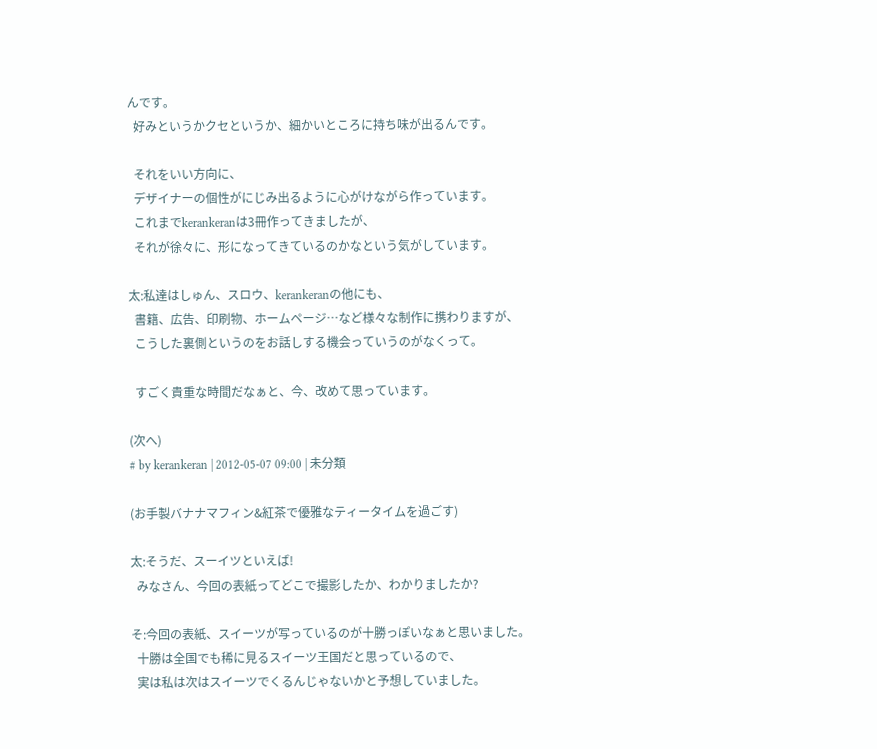んです。
  好みというかクセというか、細かいところに持ち味が出るんです。

  それをいい方向に、
  デザイナーの個性がにじみ出るように心がけながら作っています。
  これまでkerankeranは3冊作ってきましたが、
  それが徐々に、形になってきているのかなという気がしています。

太:私達はしゅん、スロウ、kerankeranの他にも、
  書籍、広告、印刷物、ホームページ…など様々な制作に携わりますが、
  こうした裏側というのをお話しする機会っていうのがなくって。

  すごく貴重な時間だなぁと、今、改めて思っています。

(次へ)
# by kerankeran | 2012-05-07 09:00 | 未分類

(お手製バナナマフィン&紅茶で優雅なティータイムを過ごす)

太:そうだ、スーイツといえば!
  みなさん、今回の表紙ってどこで撮影したか、わかりましたか?

そ:今回の表紙、スイーツが写っているのが十勝っぽいなぁと思いました。
  十勝は全国でも稀に見るスイーツ王国だと思っているので、
  実は私は次はスイーツでくるんじゃないかと予想していました。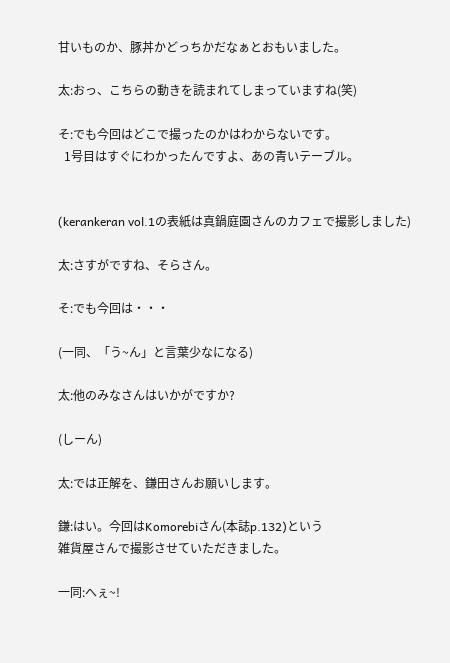甘いものか、豚丼かどっちかだなぁとおもいました。

太:おっ、こちらの動きを読まれてしまっていますね(笑)

そ:でも今回はどこで撮ったのかはわからないです。
  1号目はすぐにわかったんですよ、あの青いテーブル。


(kerankeran vol.1の表紙は真鍋庭園さんのカフェで撮影しました)

太:さすがですね、そらさん。

そ:でも今回は・・・

(一同、「う~ん」と言葉少なになる)

太:他のみなさんはいかがですか?

(しーん)

太:では正解を、鎌田さんお願いします。

鎌:はい。今回はKomorebiさん(本誌p.132)という
雑貨屋さんで撮影させていただきました。

一同:へぇ~!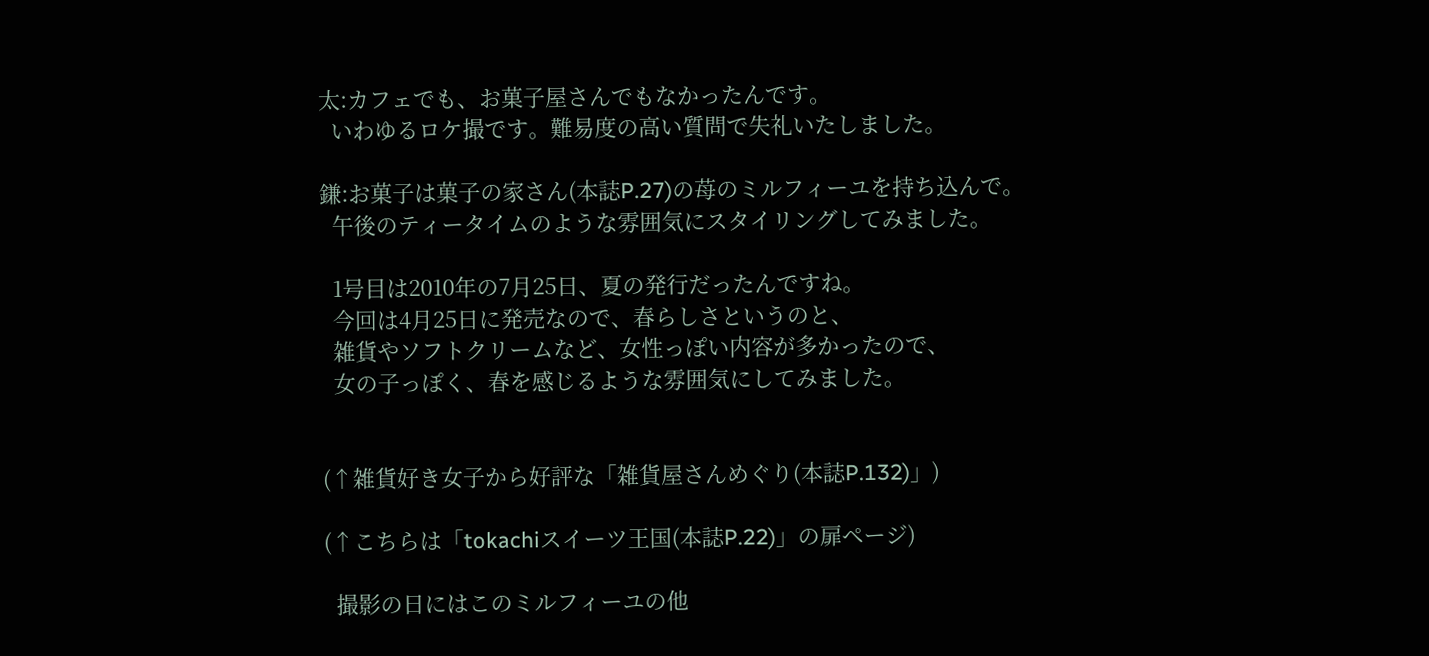太:カフェでも、お菓子屋さんでもなかったんです。
  いわゆるロケ撮です。難易度の高い質問で失礼いたしました。

鎌:お菓子は菓子の家さん(本誌P.27)の苺のミルフィーユを持ち込んで。
  午後のティータイムのような雰囲気にスタイリングしてみました。

  1号目は2010年の7月25日、夏の発行だったんですね。
  今回は4月25日に発売なので、春らしさというのと、
  雑貨やソフトクリームなど、女性っぽい内容が多かったので、
  女の子っぽく、春を感じるような雰囲気にしてみました。


(↑雑貨好き女子から好評な「雑貨屋さんめぐり(本誌P.132)」)

(↑こちらは「tokachiスイーツ王国(本誌P.22)」の扉ページ)

  撮影の日にはこのミルフィーユの他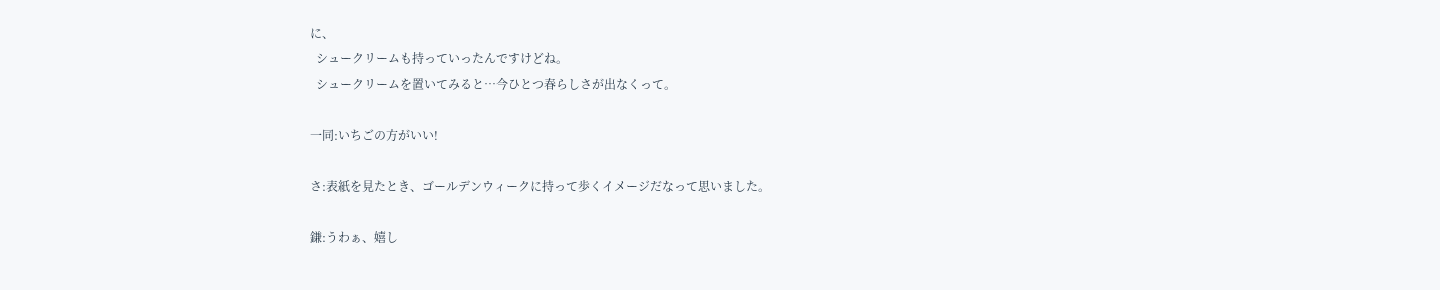に、
  シュークリームも持っていったんですけどね。
  シュークリームを置いてみると…今ひとつ春らしさが出なくって。

一同:いちごの方がいい!

さ:表紙を見たとき、ゴールデンウィークに持って歩くイメージだなって思いました。

鎌:うわぁ、嬉し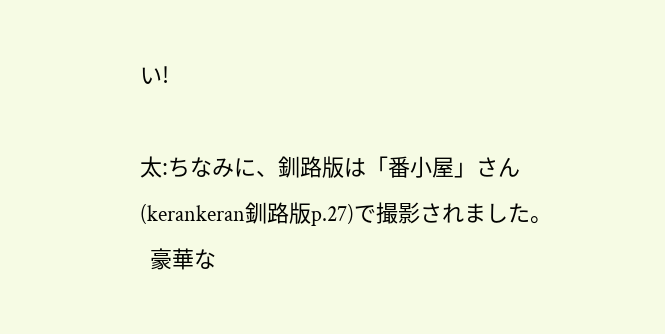い!

太:ちなみに、釧路版は「番小屋」さん(kerankeran釧路版p.27)で撮影されました。
  豪華な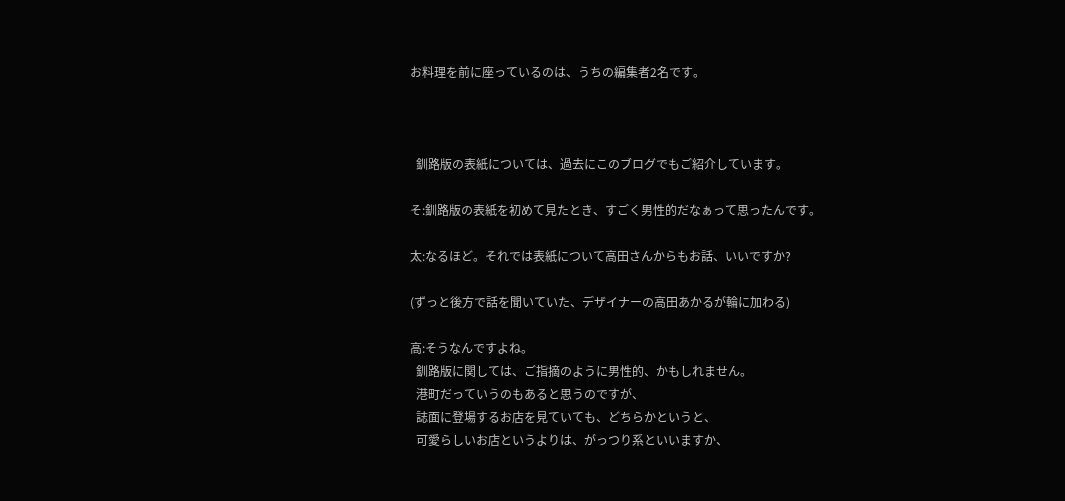お料理を前に座っているのは、うちの編集者2名です。



  釧路版の表紙については、過去にこのブログでもご紹介しています。

そ:釧路版の表紙を初めて見たとき、すごく男性的だなぁって思ったんです。

太:なるほど。それでは表紙について高田さんからもお話、いいですか?

(ずっと後方で話を聞いていた、デザイナーの高田あかるが輪に加わる)

高:そうなんですよね。
  釧路版に関しては、ご指摘のように男性的、かもしれません。
  港町だっていうのもあると思うのですが、
  誌面に登場するお店を見ていても、どちらかというと、
  可愛らしいお店というよりは、がっつり系といいますか、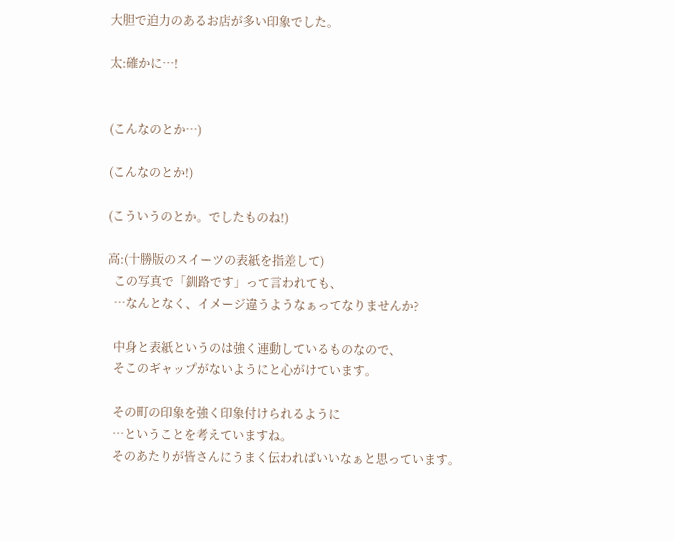大胆で迫力のあるお店が多い印象でした。

太:確かに…!


(こんなのとか…)

(こんなのとか!)

(こういうのとか。でしたものね!)

高:(十勝版のスイーツの表紙を指差して)
  この写真で「釧路です」って言われても、
  …なんとなく、イメージ違うようなぁってなりませんか?

  中身と表紙というのは強く連動しているものなので、
  そこのギャップがないようにと心がけています。

  その町の印象を強く印象付けられるように
  …ということを考えていますね。
  そのあたりが皆さんにうまく伝わればいいなぁと思っています。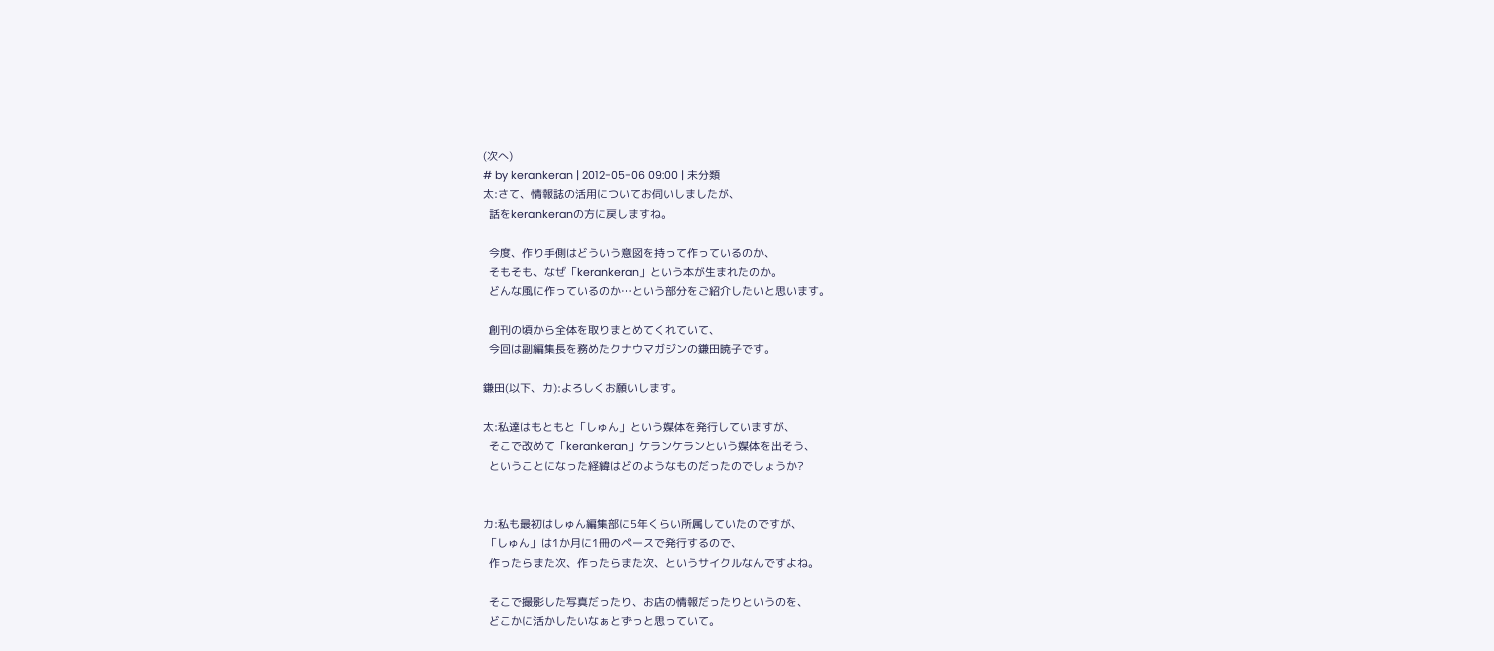(次へ)
# by kerankeran | 2012-05-06 09:00 | 未分類
太:さて、情報誌の活用についてお伺いしましたが、
  話をkerankeranの方に戻しますね。

  今度、作り手側はどういう意図を持って作っているのか、
  そもそも、なぜ「kerankeran」という本が生まれたのか。
  どんな風に作っているのか…という部分をご紹介したいと思います。

  創刊の頃から全体を取りまとめてくれていて、
  今回は副編集長を務めたクナウマガジンの鎌田暁子です。

鎌田(以下、カ):よろしくお願いします。

太:私達はもともと「しゅん」という媒体を発行していますが、
  そこで改めて「kerankeran」ケランケランという媒体を出そう、
  ということになった経緯はどのようなものだったのでしょうか?


カ:私も最初はしゅん編集部に5年くらい所属していたのですが、
 「しゅん」は1か月に1冊のペースで発行するので、
  作ったらまた次、作ったらまた次、というサイクルなんですよね。

  そこで撮影した写真だったり、お店の情報だったりというのを、
  どこかに活かしたいなぁとずっと思っていて。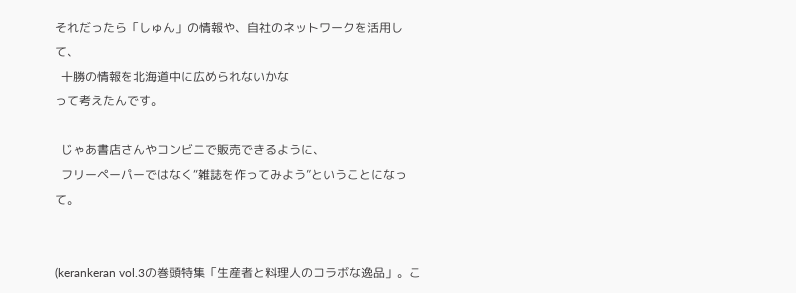それだったら「しゅん」の情報や、自社のネットワークを活用して、
  十勝の情報を北海道中に広められないかな
って考えたんです。

  じゃあ書店さんやコンビニで販売できるように、
  フリーペーパーではなく“雑誌を作ってみよう”ということになって。


(kerankeran vol.3の巻頭特集「生産者と料理人のコラボな逸品」。こ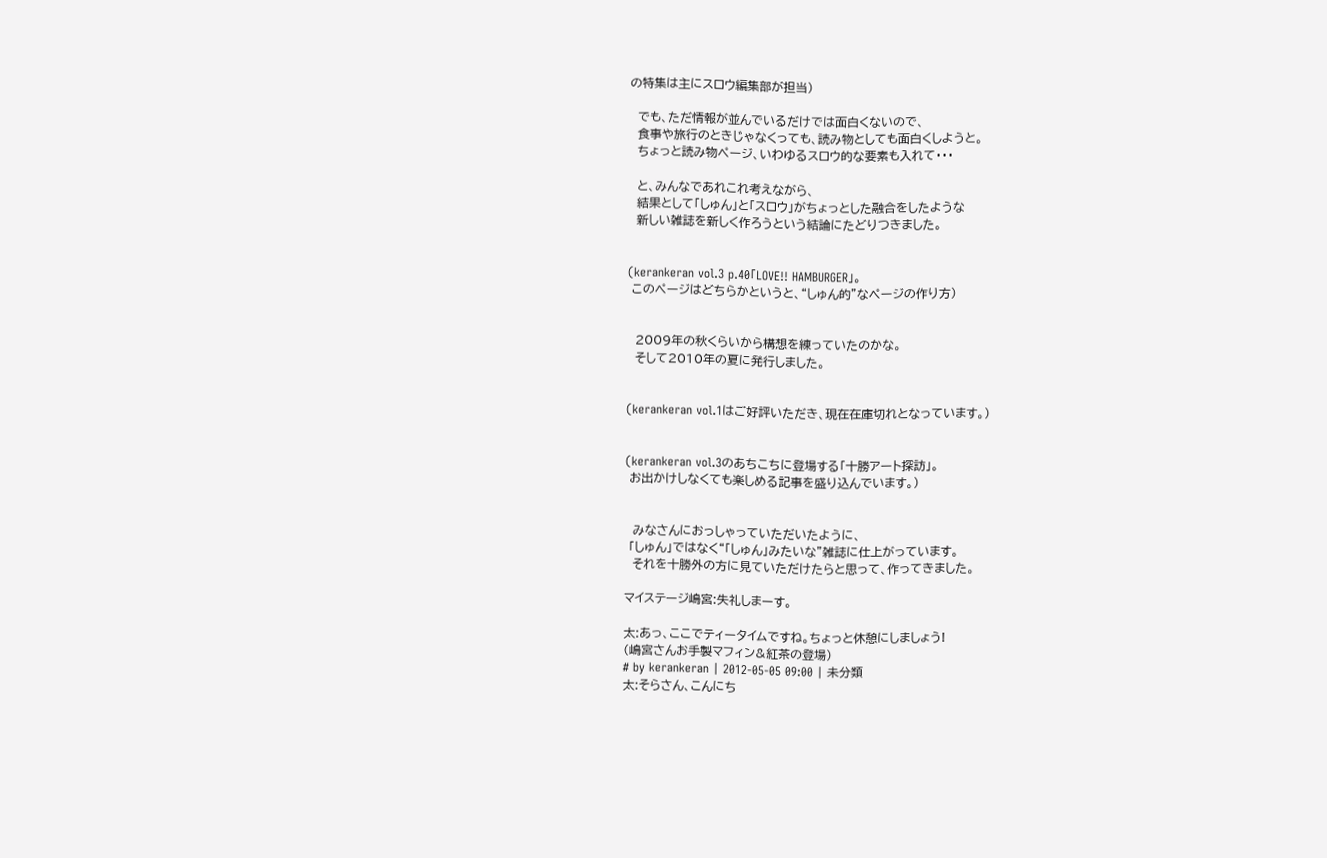の特集は主にスロウ編集部が担当)

  でも、ただ情報が並んでいるだけでは面白くないので、
  食事や旅行のときじゃなくっても、読み物としても面白くしようと。
  ちょっと読み物ページ、いわゆるスロウ的な要素も入れて・・・

  と、みんなであれこれ考えながら、
  結果として「しゅん」と「スロウ」がちょっとした融合をしたような
  新しい雑誌を新しく作ろうという結論にたどりつきました。


(kerankeran vol.3 p.40「LOVE!! HAMBURGER」。
 このページはどちらかというと、“しゅん的”なページの作り方)


  2009年の秋くらいから構想を練っていたのかな。
  そして2010年の夏に発行しました。


(kerankeran vol.1はご好評いただき、現在在庫切れとなっています。)


(kerankeran vol.3のあちこちに登場する「十勝アート探訪」。
 お出かけしなくても楽しめる記事を盛り込んでいます。)


  みなさんにおっしゃっていただいたように、
 「しゅん」ではなく“「しゅん」みたいな”雑誌に仕上がっています。
  それを十勝外の方に見ていただけたらと思って、作ってきました。

マイステージ嶋宮:失礼しまーす。

太:あっ、ここでティータイムですね。ちょっと休憩にしましょう!
(嶋宮さんお手製マフィン&紅茶の登場)
# by kerankeran | 2012-05-05 09:00 | 未分類
太:そらさん、こんにち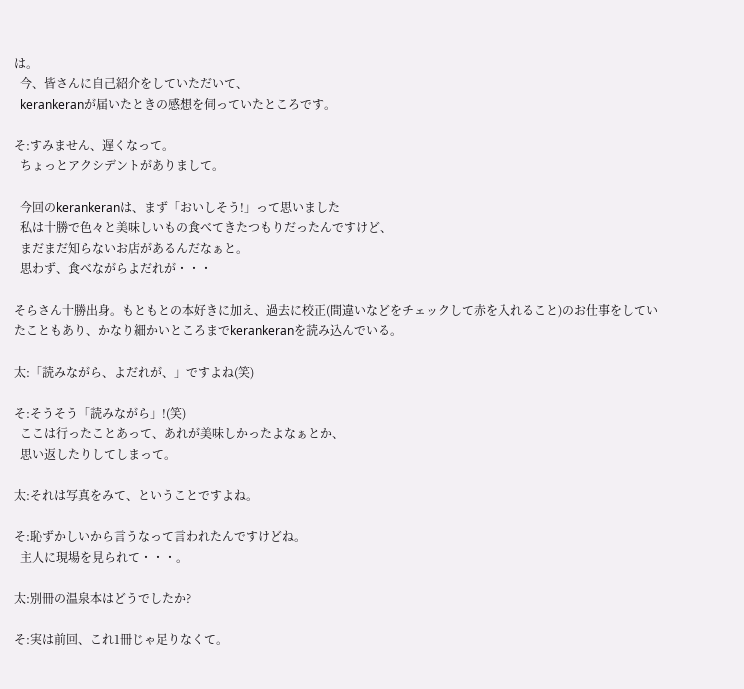は。
  今、皆さんに自己紹介をしていただいて、
  kerankeranが届いたときの感想を伺っていたところです。

そ:すみません、遅くなって。
  ちょっとアクシデントがありまして。

  今回のkerankeranは、まず「おいしそう!」って思いました
  私は十勝で色々と美味しいもの食べてきたつもりだったんですけど、
  まだまだ知らないお店があるんだなぁと。
  思わず、食べながらよだれが・・・

そらさん十勝出身。もともとの本好きに加え、過去に校正(間違いなどをチェックして赤を入れること)のお仕事をしていたこともあり、かなり細かいところまでkerankeranを読み込んでいる。

太:「読みながら、よだれが、」ですよね(笑)

そ:そうそう「読みながら」!(笑)
  ここは行ったことあって、あれが美味しかったよなぁとか、
  思い返したりしてしまって。

太:それは写真をみて、ということですよね。

そ:恥ずかしいから言うなって言われたんですけどね。
  主人に現場を見られて・・・。

太:別冊の温泉本はどうでしたか?

そ:実は前回、これ1冊じゃ足りなくて。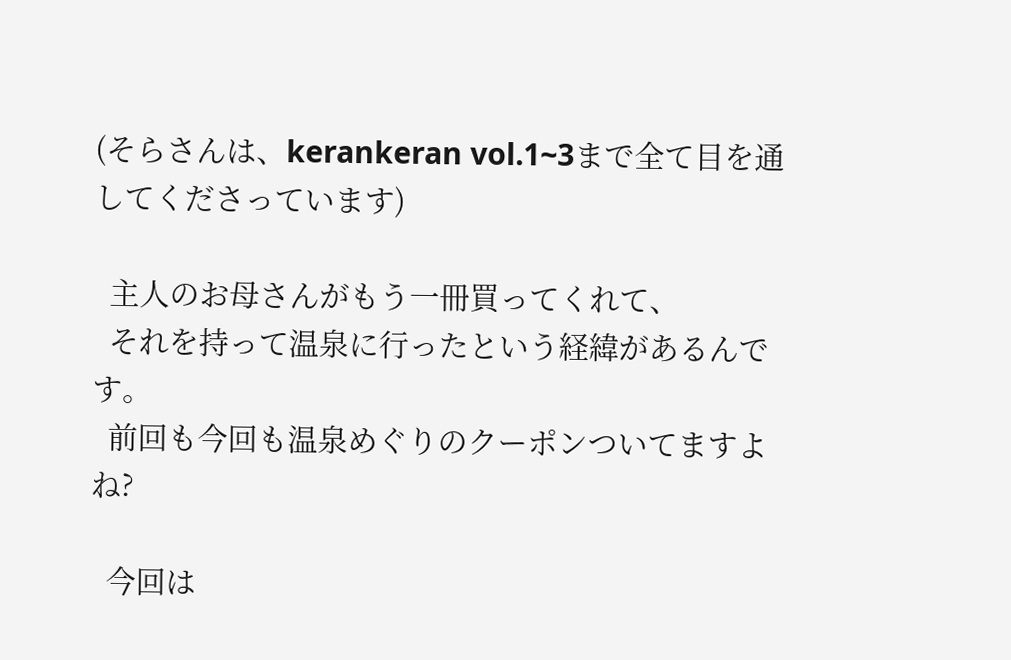(そらさんは、kerankeran vol.1~3まで全て目を通してくださっています)

  主人のお母さんがもう一冊買ってくれて、
  それを持って温泉に行ったという経緯があるんです。
  前回も今回も温泉めぐりのクーポンついてますよね?

  今回は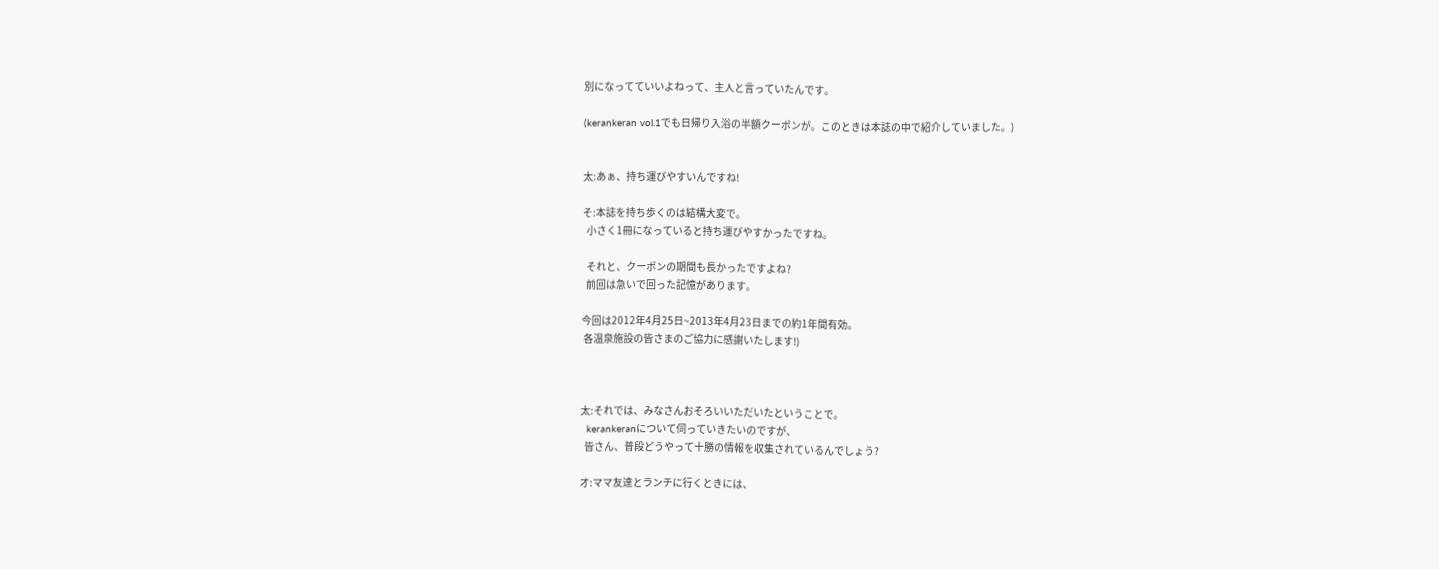別になってていいよねって、主人と言っていたんです。

(kerankeran vol.1でも日帰り入浴の半額クーポンが。このときは本誌の中で紹介していました。)


太:あぁ、持ち運びやすいんですね!

そ:本誌を持ち歩くのは結構大変で。
  小さく1冊になっていると持ち運びやすかったですね。

  それと、クーポンの期間も長かったですよね?
  前回は急いで回った記憶があります。

今回は2012年4月25日~2013年4月23日までの約1年間有効。
 各温泉施設の皆さまのご協力に感謝いたします!)



太:それでは、みなさんおそろいいただいたということで。
  kerankeranについて伺っていきたいのですが、
  皆さん、普段どうやって十勝の情報を収集されているんでしょう?

オ:ママ友達とランチに行くときには、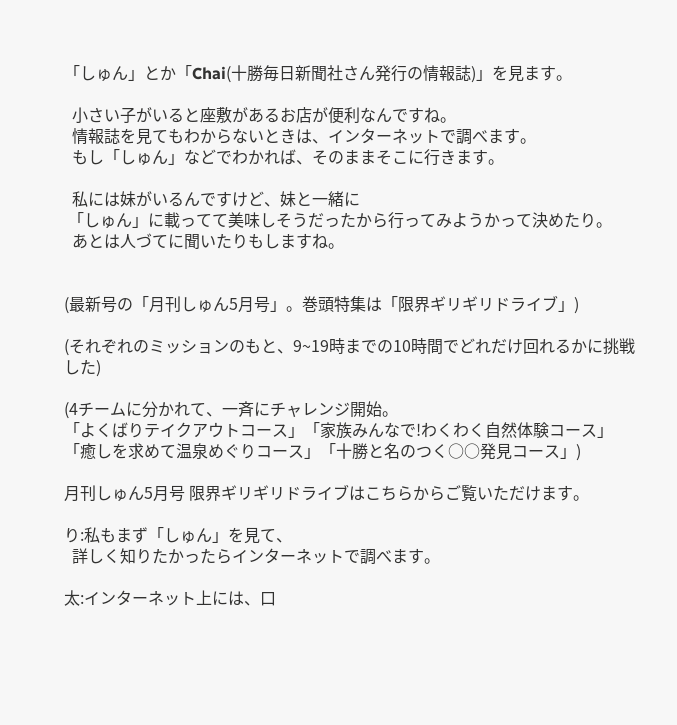「しゅん」とか「Chai(十勝毎日新聞社さん発行の情報誌)」を見ます。

  小さい子がいると座敷があるお店が便利なんですね。
  情報誌を見てもわからないときは、インターネットで調べます。
  もし「しゅん」などでわかれば、そのままそこに行きます。

  私には妹がいるんですけど、妹と一緒に
 「しゅん」に載ってて美味しそうだったから行ってみようかって決めたり。
  あとは人づてに聞いたりもしますね。


(最新号の「月刊しゅん5月号」。巻頭特集は「限界ギリギリドライブ」)

(それぞれのミッションのもと、9~19時までの10時間でどれだけ回れるかに挑戦した)

(4チームに分かれて、一斉にチャレンジ開始。
「よくばりテイクアウトコース」「家族みんなで!わくわく自然体験コース」
「癒しを求めて温泉めぐりコース」「十勝と名のつく○○発見コース」)

月刊しゅん5月号 限界ギリギリドライブはこちらからご覧いただけます。

り:私もまず「しゅん」を見て、
  詳しく知りたかったらインターネットで調べます。

太:インターネット上には、口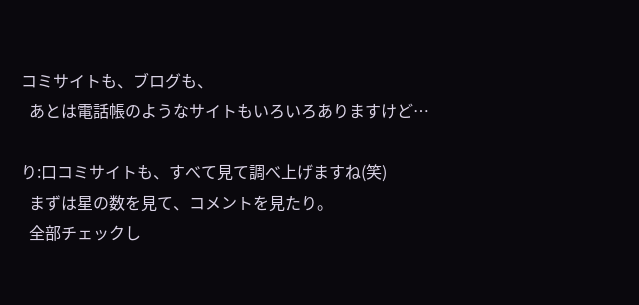コミサイトも、ブログも、
  あとは電話帳のようなサイトもいろいろありますけど…

り:口コミサイトも、すべて見て調べ上げますね(笑)
  まずは星の数を見て、コメントを見たり。
  全部チェックし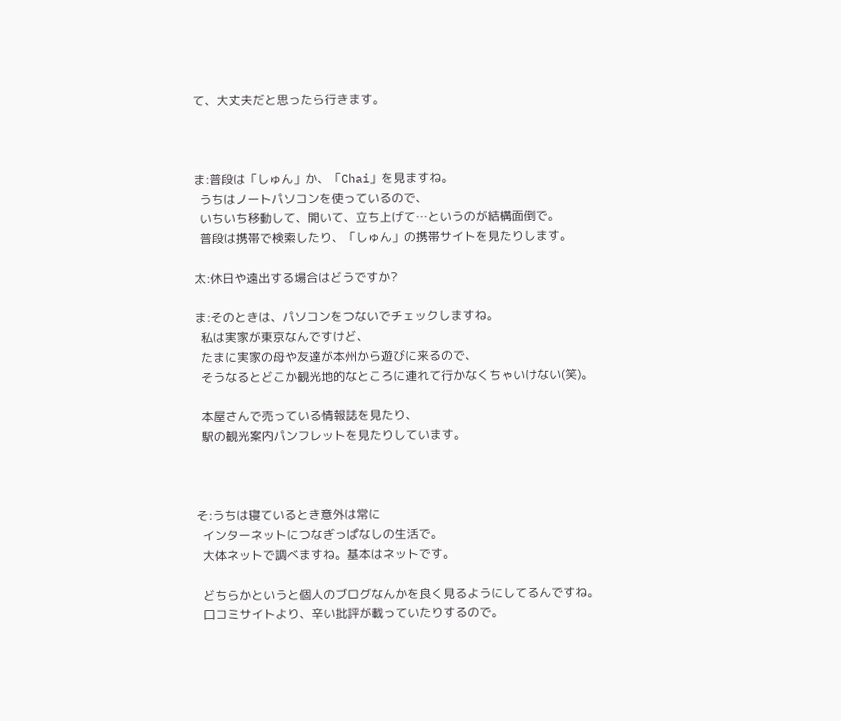て、大丈夫だと思ったら行きます。



ま:普段は「しゅん」か、「Chai」を見ますね。
  うちはノートパソコンを使っているので、
  いちいち移動して、開いて、立ち上げて…というのが結構面倒で。
  普段は携帯で検索したり、「しゅん」の携帯サイトを見たりします。

太:休日や遠出する場合はどうですか?

ま:そのときは、パソコンをつないでチェックしますね。
  私は実家が東京なんですけど、
  たまに実家の母や友達が本州から遊びに来るので、
  そうなるとどこか観光地的なところに連れて行かなくちゃいけない(笑)。

  本屋さんで売っている情報誌を見たり、
  駅の観光案内パンフレットを見たりしています。



そ:うちは寝ているとき意外は常に
  インターネットにつなぎっぱなしの生活で。
  大体ネットで調べますね。基本はネットです。

  どちらかというと個人のブログなんかを良く見るようにしてるんですね。
  口コミサイトより、辛い批評が載っていたりするので。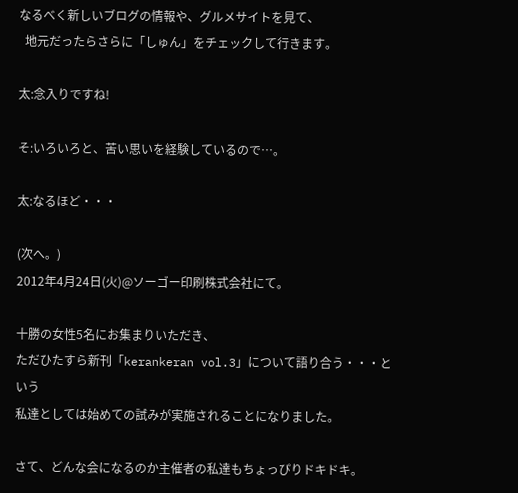なるべく新しいブログの情報や、グルメサイトを見て、
  地元だったらさらに「しゅん」をチェックして行きます。

太:念入りですね!

そ:いろいろと、苦い思いを経験しているので…。

太:なるほど・・・

(次へ。)
2012年4月24日(火)@ソーゴー印刷株式会社にて。

十勝の女性5名にお集まりいただき、
ただひたすら新刊「kerankeran vol.3」について語り合う・・・という
私達としては始めての試みが実施されることになりました。

さて、どんな会になるのか主催者の私達もちょっぴりドキドキ。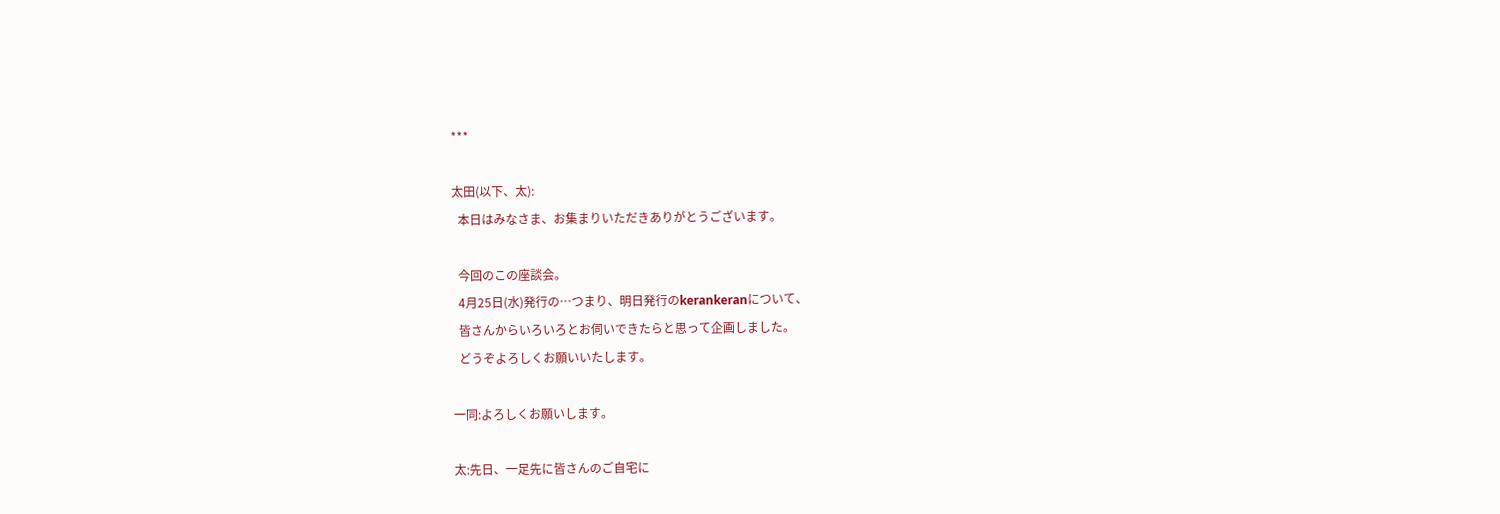***

太田(以下、太):
  本日はみなさま、お集まりいただきありがとうございます。

  今回のこの座談会。
  4月25日(水)発行の…つまり、明日発行のkerankeranについて、
  皆さんからいろいろとお伺いできたらと思って企画しました。
  どうぞよろしくお願いいたします。

一同:よろしくお願いします。

太:先日、一足先に皆さんのご自宅に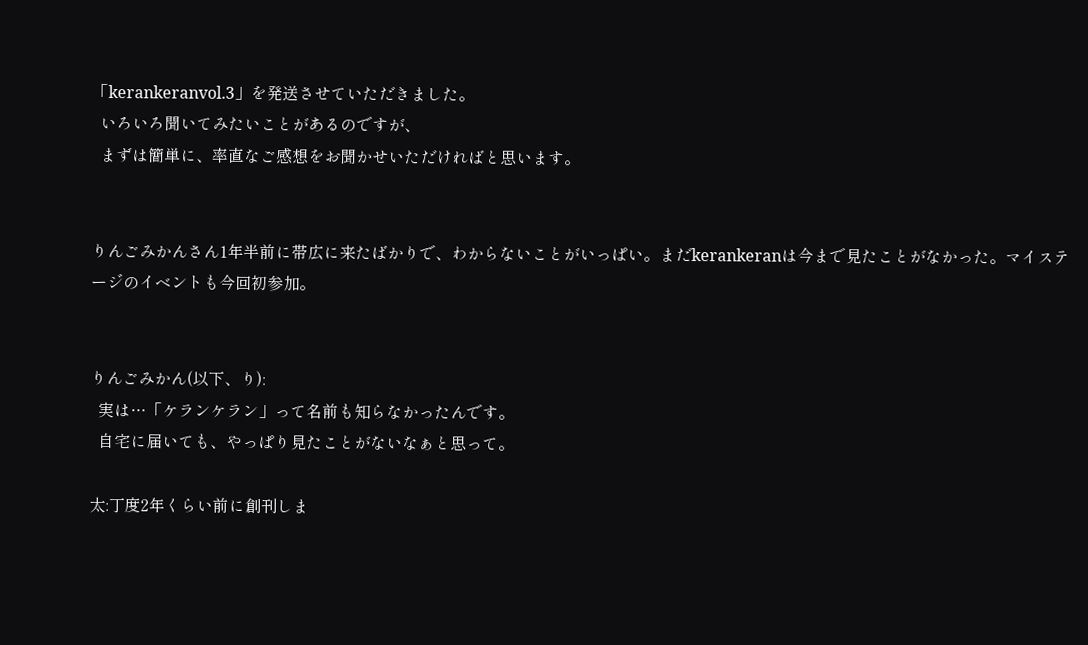「kerankeranvol.3」を発送させていただきました。
  いろいろ聞いてみたいことがあるのですが、
  まずは簡単に、率直なご感想をお聞かせいただければと思います。


りんごみかんさん1年半前に帯広に来たばかりで、わからないことがいっぱい。まだkerankeranは今まで見たことがなかった。マイステージのイベントも今回初参加。


りんごみかん(以下、り):
  実は…「ケランケラン」って名前も知らなかったんです。
  自宅に届いても、やっぱり見たことがないなぁと思って。

太:丁度2年くらい前に創刊しま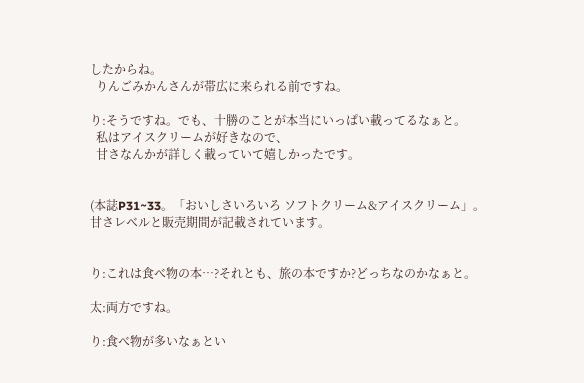したからね。
  りんごみかんさんが帯広に来られる前ですね。

り:そうですね。でも、十勝のことが本当にいっぱい載ってるなぁと。
  私はアイスクリームが好きなので、
  甘さなんかが詳しく載っていて嬉しかったです。


(本誌P31~33。「おいしさいろいろ ソフトクリーム&アイスクリーム」。
甘さレベルと販売期間が記載されています。


り:これは食べ物の本…?それとも、旅の本ですか?どっちなのかなぁと。

太:両方ですね。

り:食べ物が多いなぁとい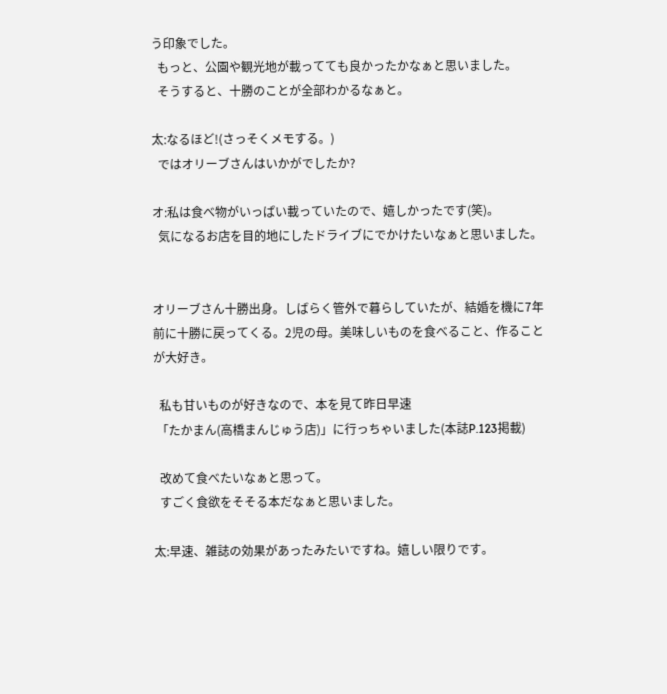う印象でした。
  もっと、公園や観光地が載ってても良かったかなぁと思いました。
  そうすると、十勝のことが全部わかるなぁと。

太:なるほど!(さっそくメモする。)
  ではオリーブさんはいかがでしたか?

オ:私は食べ物がいっぱい載っていたので、嬉しかったです(笑)。
  気になるお店を目的地にしたドライブにでかけたいなぁと思いました。


オリーブさん十勝出身。しばらく管外で暮らしていたが、結婚を機に7年前に十勝に戻ってくる。2児の母。美味しいものを食べること、作ることが大好き。

  私も甘いものが好きなので、本を見て昨日早速
 「たかまん(高橋まんじゅう店)」に行っちゃいました(本誌P.123掲載)

  改めて食べたいなぁと思って。
  すごく食欲をそそる本だなぁと思いました。

太:早速、雑誌の効果があったみたいですね。嬉しい限りです。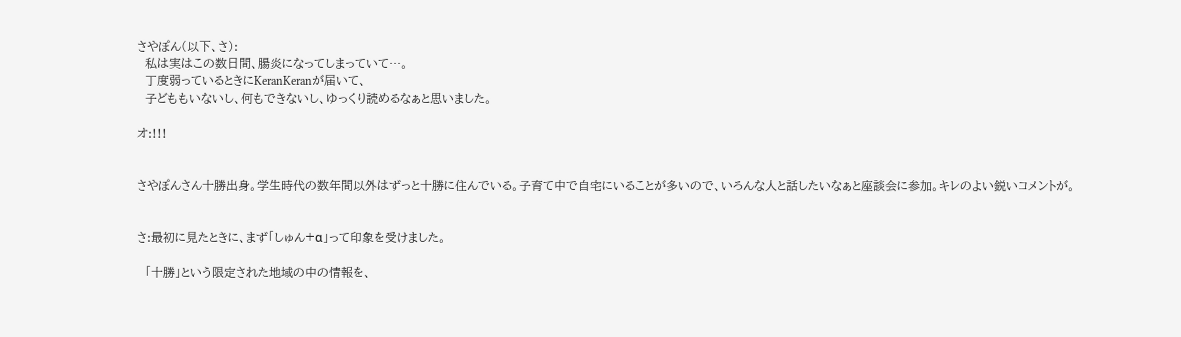さやぽん(以下、さ):
  私は実はこの数日間、腸炎になってしまっていて…。
  丁度弱っているときにKeranKeranが届いて、
  子どももいないし、何もできないし、ゆっくり読めるなぁと思いました。

オ:!!!


さやぽんさん十勝出身。学生時代の数年間以外はずっと十勝に住んでいる。子育て中で自宅にいることが多いので、いろんな人と話したいなぁと座談会に参加。キレのよい鋭いコメントが。


さ:最初に見たときに、まず「しゅん+α」って印象を受けました。

  「十勝」という限定された地域の中の情報を、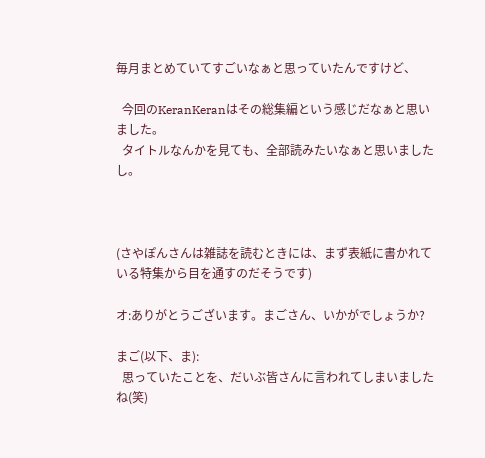毎月まとめていてすごいなぁと思っていたんですけど、

  今回のKeranKeranはその総集編という感じだなぁと思いました。
  タイトルなんかを見ても、全部読みたいなぁと思いましたし。



(さやぽんさんは雑誌を読むときには、まず表紙に書かれている特集から目を通すのだそうです)

オ:ありがとうございます。まごさん、いかがでしょうか?

まご(以下、ま):
  思っていたことを、だいぶ皆さんに言われてしまいましたね(笑)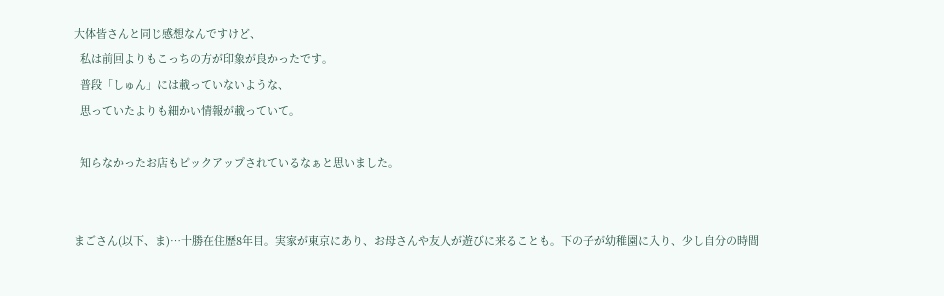大体皆さんと同じ感想なんですけど、
  私は前回よりもこっちの方が印象が良かったです。
  普段「しゅん」には載っていないような、
  思っていたよりも細かい情報が載っていて。

  知らなかったお店もピックアップされているなぁと思いました。


まごさん(以下、ま)…十勝在住歴8年目。実家が東京にあり、お母さんや友人が遊びに来ることも。下の子が幼稚園に入り、少し自分の時間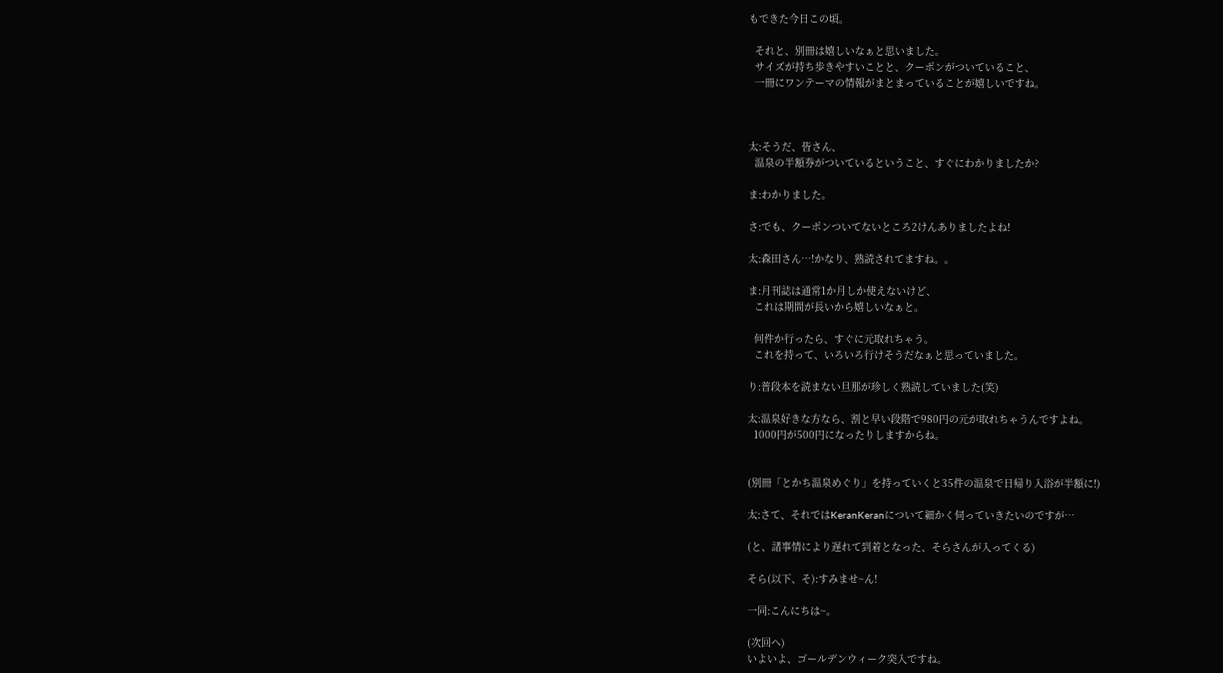もできた今日この頃。

  それと、別冊は嬉しいなぁと思いました。
  サイズが持ち歩きやすいことと、クーポンがついていること、
  一冊にワンテーマの情報がまとまっていることが嬉しいですね。



太:そうだ、皆さん、
  温泉の半額券がついているということ、すぐにわかりましたか?

ま:わかりました。

さ:でも、クーポンついてないところ2けんありましたよね!

太:森田さん…!かなり、熟読されてますね。。

ま:月刊誌は通常1か月しか使えないけど、
  これは期間が長いから嬉しいなぁと。

  何件か行ったら、すぐに元取れちゃう。
  これを持って、いろいろ行けそうだなぁと思っていました。

り:普段本を読まない旦那が珍しく熟読していました(笑)

太:温泉好きな方なら、割と早い段階で980円の元が取れちゃうんですよね。
  1000円が500円になったりしますからね。


(別冊「とかち温泉めぐり」を持っていくと35件の温泉で日帰り入浴が半額に!)

太:さて、それではKeranKeranについて細かく伺っていきたいのですが…

(と、諸事情により遅れて到着となった、そらさんが入ってくる)

そら(以下、そ):すみませ~ん!

一同:こんにちは~。

(次回へ)
いよいよ、ゴールデンウィーク突入ですね。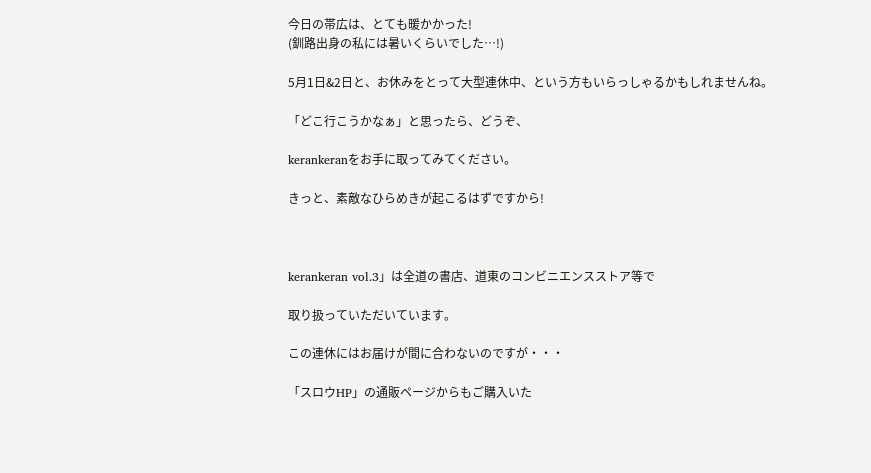今日の帯広は、とても暖かかった!
(釧路出身の私には暑いくらいでした…!)

5月1日&2日と、お休みをとって大型連休中、という方もいらっしゃるかもしれませんね。

「どこ行こうかなぁ」と思ったら、どうぞ、

kerankeranをお手に取ってみてください。

きっと、素敵なひらめきが起こるはずですから!



kerankeran vol.3」は全道の書店、道東のコンビニエンスストア等で

取り扱っていただいています。

この連休にはお届けが間に合わないのですが・・・

「スロウHP」の通販ページからもご購入いた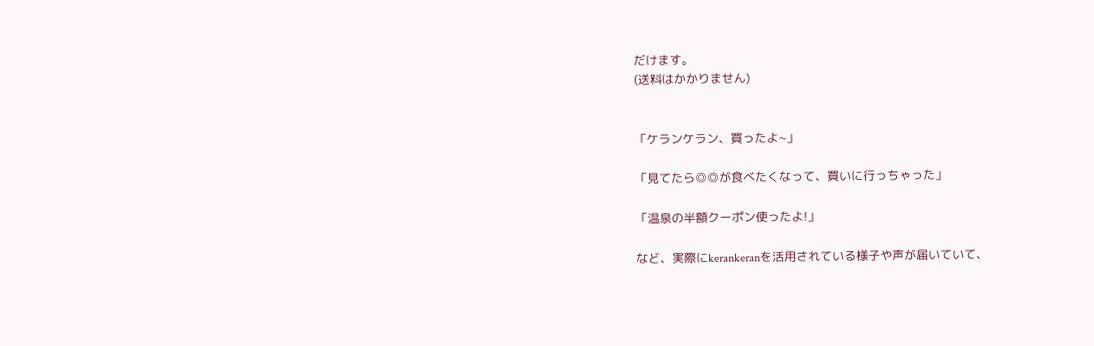だけます。
(送料はかかりません)


「ケランケラン、買ったよ~」

「見てたら◎◎が食べたくなって、買いに行っちゃった」

「温泉の半額クーポン使ったよ!」

など、実際にkerankeranを活用されている様子や声が届いていて、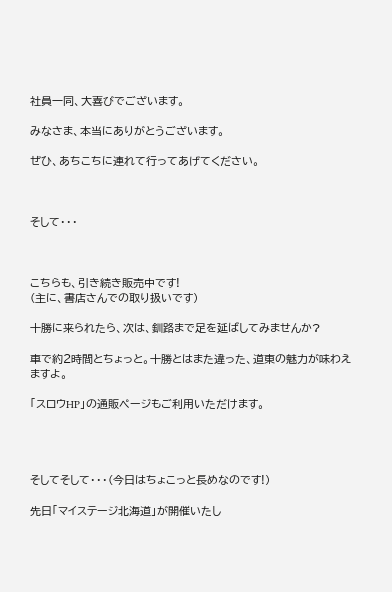社員一同、大喜びでございます。

みなさま、本当にありがとうございます。

ぜひ、あちこちに連れて行ってあげてください。



そして・・・



こちらも、引き続き販売中です!
(主に、書店さんでの取り扱いです)

十勝に来られたら、次は、釧路まで足を延ばしてみませんか?

車で約2時間とちょっと。十勝とはまた違った、道東の魅力が味わえますよ。

「スロウHP」の通販ページもご利用いただけます。




そしてそして・・・(今日はちょこっと長めなのです!)

先日「マイステージ北海道」が開催いたし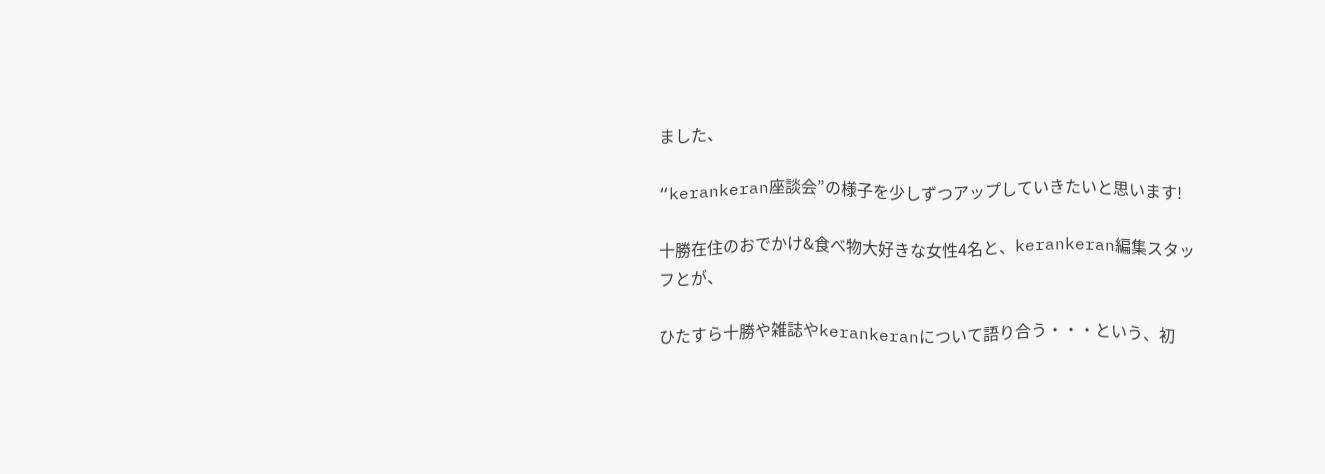ました、

“kerankeran座談会”の様子を少しずつアップしていきたいと思います!

十勝在住のおでかけ&食べ物大好きな女性4名と、kerankeran編集スタッフとが、

ひたすら十勝や雑誌やkerankeranについて語り合う・・・という、初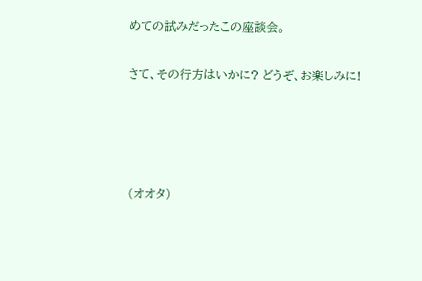めての試みだったこの座談会。

さて、その行方はいかに? どうぞ、お楽しみに!




(オオタ)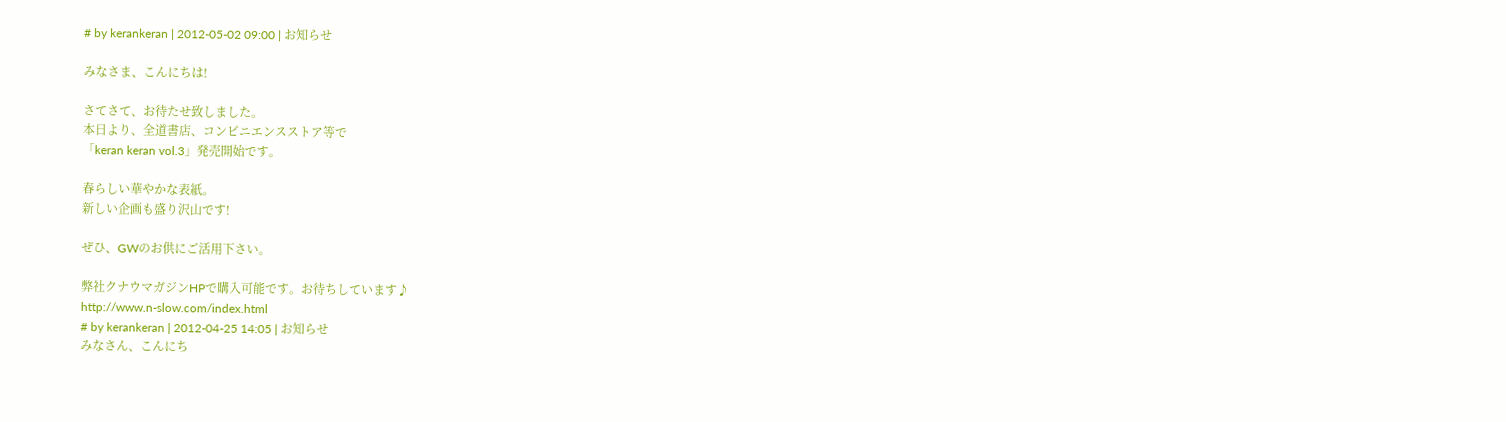# by kerankeran | 2012-05-02 09:00 | お知らせ

みなさま、こんにちは!

さてさて、お待たせ致しました。
本日より、全道書店、コンビニエンスストア等で
「keran keran vol.3」発売開始です。

春らしい華やかな表紙。
新しい企画も盛り沢山です!

ぜひ、GWのお供にご活用下さい。

弊社クナウマガジンHPで購入可能です。お待ちしています♪
http://www.n-slow.com/index.html
# by kerankeran | 2012-04-25 14:05 | お知らせ
みなさん、こんにち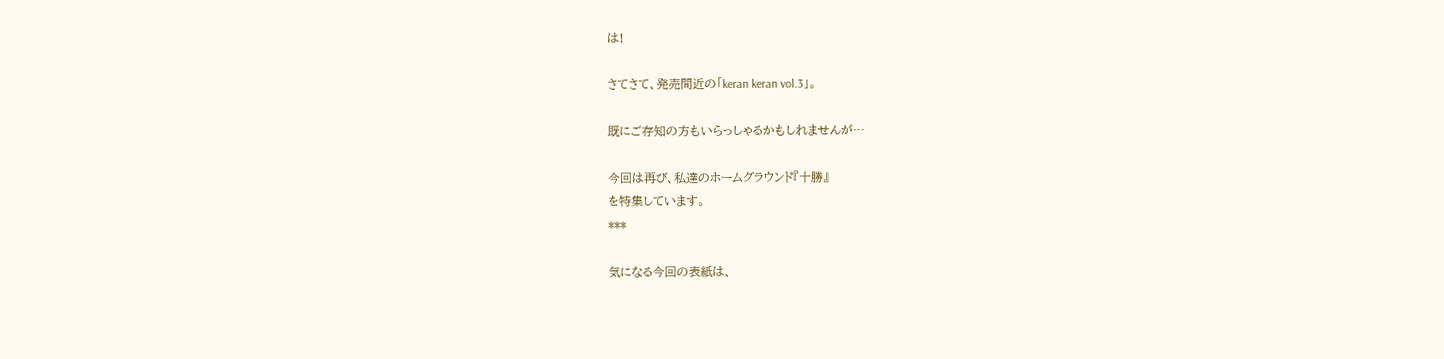は!

さてさて、発売間近の「keran keran vol.3」。

既にご存知の方もいらっしゃるかもしれませんが…

今回は再び、私達のホームグラウンド『十勝』
を特集しています。
***

気になる今回の表紙は、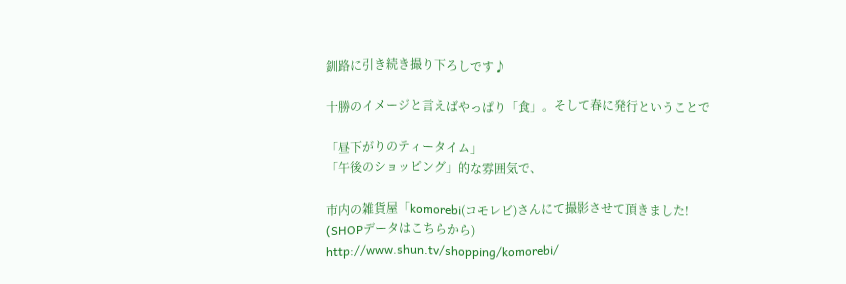釧路に引き続き撮り下ろしです♪

十勝のイメージと言えばやっぱり「食」。そして春に発行ということで

「昼下がりのティータイム」
「午後のショッピング」的な雰囲気で、

市内の雑貨屋「komorebi(コモレビ)さんにて撮影させて頂きました!
(SHOPデータはこちらから)
http://www.shun.tv/shopping/komorebi/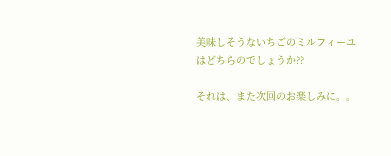美味しそうないちごのミルフィーユはどちらのでしょうか??

それは、また次回のお楽しみに。。